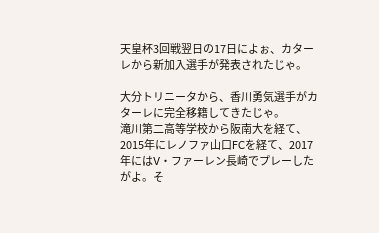天皇杯3回戦翌日の17日によぉ、カターレから新加入選手が発表されたじゃ。

大分トリニータから、香川勇気選手がカターレに完全移籍してきたじゃ。
滝川第二高等学校から阪南大を経て、2015年にレノファ山口FCを経て、2017年にはV・ファーレン長崎でプレーしたがよ。そ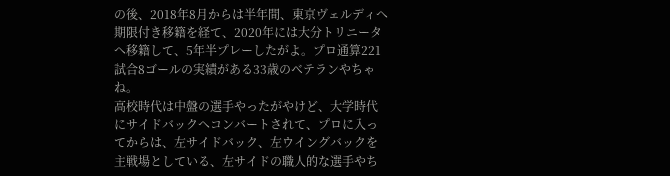の後、2018年8月からは半年間、東京ヴェルディへ期限付き移籍を経て、2020年には大分トリニータへ移籍して、5年半プレーしたがよ。プロ通算221試合8ゴールの実績がある33歳のベテランやちゃね。
高校時代は中盤の選手やったがやけど、大学時代にサイドバックへコンバートされて、プロに入ってからは、左サイドバック、左ウイングバックを主戦場としている、左サイドの職人的な選手やち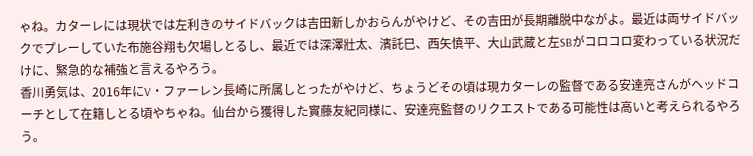ゃね。カターレには現状では左利きのサイドバックは吉田新しかおらんがやけど、その吉田が長期離脱中ながよ。最近は両サイドバックでプレーしていた布施谷翔も欠場しとるし、最近では深澤壯太、濱託巳、西矢慎平、大山武蔵と左SBがコロコロ変わっている状況だけに、緊急的な補強と言えるやろう。
香川勇気は、2016年にV・ファーレン長崎に所属しとったがやけど、ちょうどその頃は現カターレの監督である安達亮さんがヘッドコーチとして在籍しとる頃やちゃね。仙台から獲得した實藤友紀同様に、安達亮監督のリクエストである可能性は高いと考えられるやろう。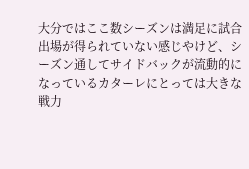大分ではここ数シーズンは満足に試合出場が得られていない感じやけど、シーズン通してサイドバックが流動的になっているカターレにとっては大きな戦力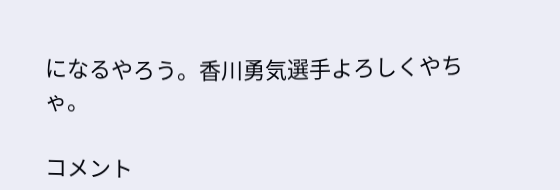になるやろう。香川勇気選手よろしくやちゃ。

コメント